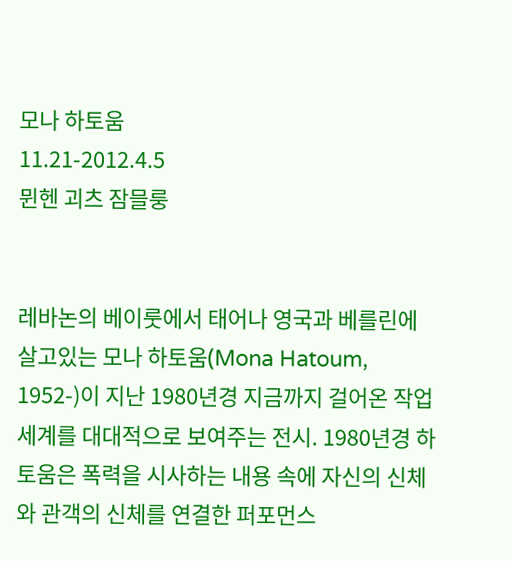모나 하토움
11.21-2012.4.5
뮌헨 괴츠 잠믈룽


레바논의 베이룻에서 태어나 영국과 베를린에 살고있는 모나 하토움(Mona Hatoum, 1952-)이 지난 1980년경 지금까지 걸어온 작업세계를 대대적으로 보여주는 전시. 1980년경 하토움은 폭력을 시사하는 내용 속에 자신의 신체와 관객의 신체를 연결한 퍼포먼스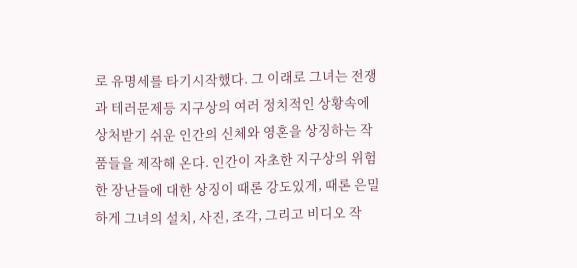로 유명세를 타기시작했다. 그 이래로 그녀는 전쟁과 테러문제등 지구상의 여러 정치적인 상황속에 상처받기 쉬운 인간의 신체와 영혼을 상징하는 작품들을 제작해 온다. 인간이 자초한 지구상의 위험한 장난들에 대한 상징이 때론 강도있게, 때론 은밀하게 그녀의 설치, 사진, 조각, 그리고 비디오 작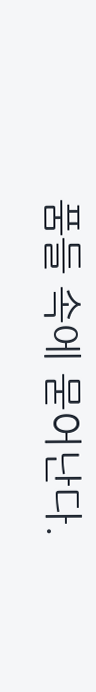품들 속에 묻어난다.